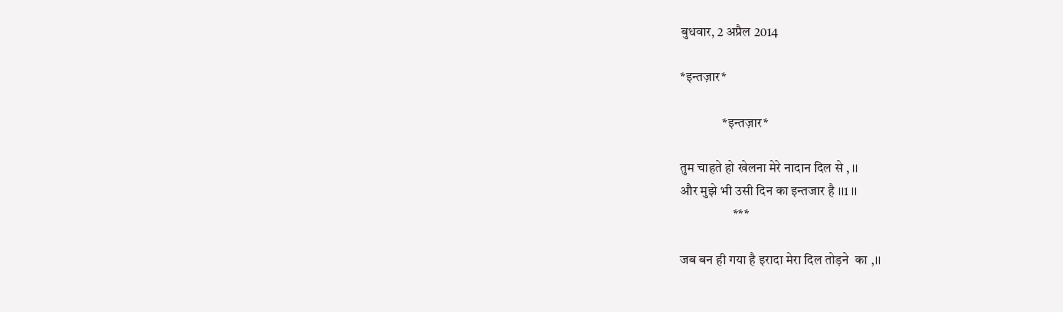बुधवार, 2 अप्रैल 2014

*इन्तज़ार*

                *इन्तज़ार*

तुम चाहते हो खेलना मेरे नादान दिल से , ।।
और मुझे भी उसी दिन का इन्तजार है ।।1 ।।
                    ***

जब बन ही गया है इरादा मेरा दिल तोड़ने  का ,।।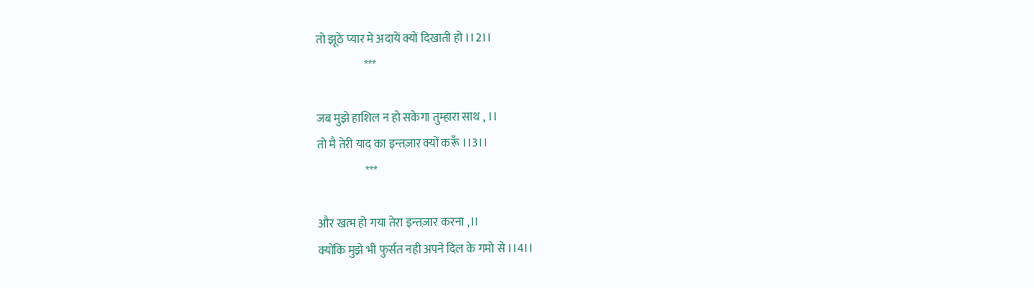तो झूठे प्यार मे अदायें क्यों दिखाती हो ।।2।।
                     ***

जब मुझे हाशिल न हो सकेगा तुम्हारा साथ , ।।
तो मै तेरी याद का इन्तज़ार क्यों करूँ ।।3।।
                     ***

और खत्म हो गया तेरा इन्तज़ार करना ,।।
क्योंकि मुझे भी फुर्सत नही अपने दिल के गमो से ।।4।।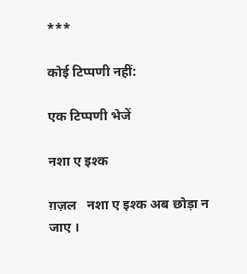***

कोई टिप्पणी नहीं:

एक टिप्पणी भेजें

नशा ए इश्क

ग़ज़ल   नशा ए इश्क अब छोड़ा न जाए ।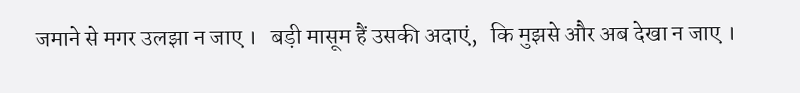जमाने से मगर उलझा न जाए ।   बड़ी मासूम हैं उसकी अदाएं,   कि मुझसे और अब देखा न जाए ।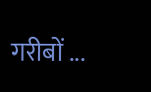गरीबों ...